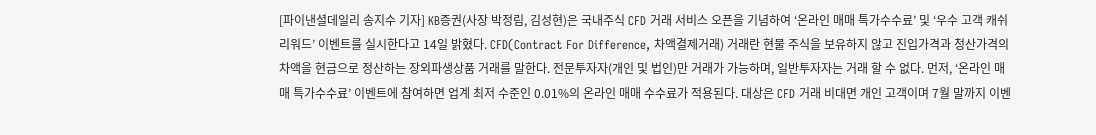[파이낸셜데일리 송지수 기자] KB증권(사장 박정림, 김성현)은 국내주식 CFD 거래 서비스 오픈을 기념하여 ‘온라인 매매 특가수수료’ 및 ‘우수 고객 캐쉬 리워드’ 이벤트를 실시한다고 14일 밝혔다. CFD(Contract For Difference, 차액결제거래) 거래란 현물 주식을 보유하지 않고 진입가격과 청산가격의 차액을 현금으로 정산하는 장외파생상품 거래를 말한다. 전문투자자(개인 및 법인)만 거래가 가능하며, 일반투자자는 거래 할 수 없다. 먼저, ‘온라인 매매 특가수수료’ 이벤트에 참여하면 업계 최저 수준인 0.01%의 온라인 매매 수수료가 적용된다. 대상은 CFD 거래 비대면 개인 고객이며 7월 말까지 이벤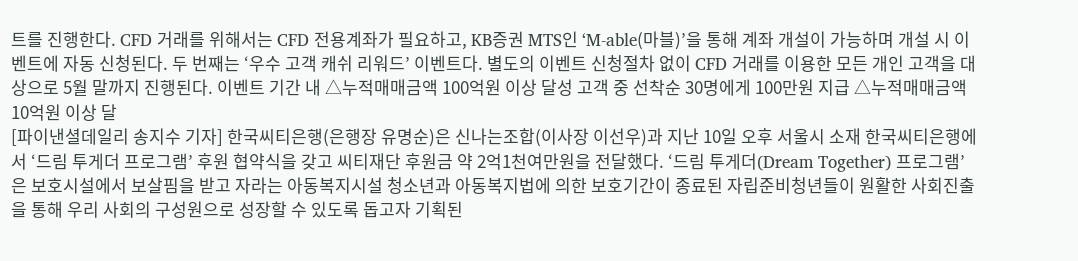트를 진행한다. CFD 거래를 위해서는 CFD 전용계좌가 필요하고, KB증권 MTS인 ‘M-able(마블)’을 통해 계좌 개설이 가능하며 개설 시 이벤트에 자동 신청된다. 두 번째는 ‘우수 고객 캐쉬 리워드’ 이벤트다. 별도의 이벤트 신청절차 없이 CFD 거래를 이용한 모든 개인 고객을 대상으로 5월 말까지 진행된다. 이벤트 기간 내 △누적매매금액 100억원 이상 달성 고객 중 선착순 30명에게 100만원 지급 △누적매매금액 10억원 이상 달
[파이낸셜데일리 송지수 기자] 한국씨티은행(은행장 유명순)은 신나는조합(이사장 이선우)과 지난 10일 오후 서울시 소재 한국씨티은행에서 ‘드림 투게더 프로그램’ 후원 협약식을 갖고 씨티재단 후원금 약 2억1천여만원을 전달했다. ‘드림 투게더(Dream Together) 프로그램’은 보호시설에서 보살핌을 받고 자라는 아동복지시설 청소년과 아동복지법에 의한 보호기간이 종료된 자립준비청년들이 원활한 사회진출을 통해 우리 사회의 구성원으로 성장할 수 있도록 돕고자 기획된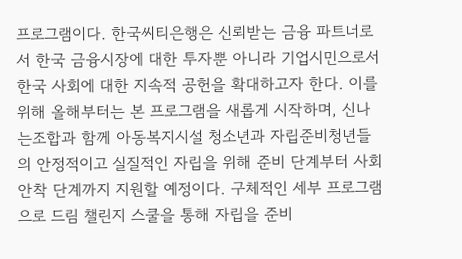프로그램이다. 한국씨티은행은 신뢰받는 금융 파트너로서 한국 금융시장에 대한 투자뿐 아니라 기업시민으로서 한국 사회에 대한 지속적 공헌을 확대하고자 한다. 이를 위해 올해부터는 본 프로그램을 새롭게 시작하며, 신나는조합과 함께 아동복지시설 청소년과 자립준비청년들의 안정적이고 실질적인 자립을 위해 준비 단계부터 사회 안착 단계까지 지원할 예정이다. 구체적인 세부 프로그램으로 드림 챌린지 스쿨을 통해 자립을 준비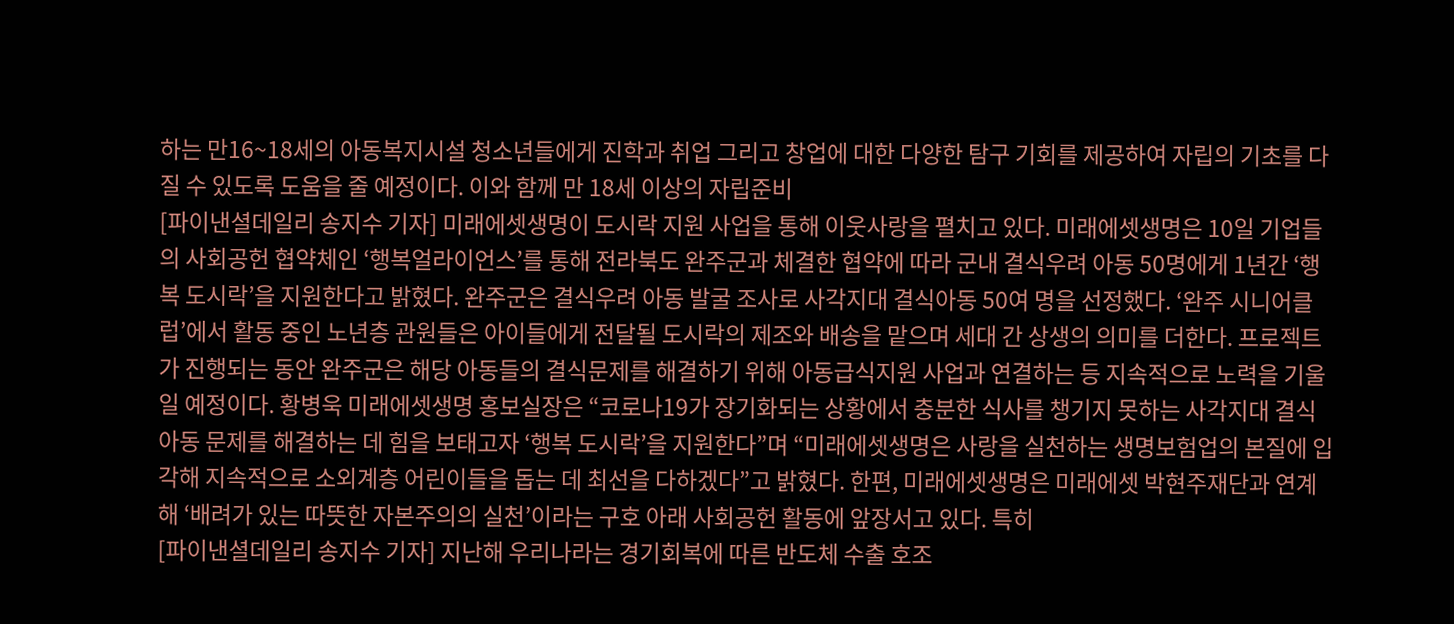하는 만16~18세의 아동복지시설 청소년들에게 진학과 취업 그리고 창업에 대한 다양한 탐구 기회를 제공하여 자립의 기초를 다질 수 있도록 도움을 줄 예정이다. 이와 함께 만 18세 이상의 자립준비
[파이낸셜데일리 송지수 기자] 미래에셋생명이 도시락 지원 사업을 통해 이웃사랑을 펼치고 있다. 미래에셋생명은 10일 기업들의 사회공헌 협약체인 ‘행복얼라이언스’를 통해 전라북도 완주군과 체결한 협약에 따라 군내 결식우려 아동 50명에게 1년간 ‘행복 도시락’을 지원한다고 밝혔다. 완주군은 결식우려 아동 발굴 조사로 사각지대 결식아동 50여 명을 선정했다. ‘완주 시니어클럽’에서 활동 중인 노년층 관원들은 아이들에게 전달될 도시락의 제조와 배송을 맡으며 세대 간 상생의 의미를 더한다. 프로젝트가 진행되는 동안 완주군은 해당 아동들의 결식문제를 해결하기 위해 아동급식지원 사업과 연결하는 등 지속적으로 노력을 기울일 예정이다. 황병욱 미래에셋생명 홍보실장은 “코로나19가 장기화되는 상황에서 충분한 식사를 챙기지 못하는 사각지대 결식아동 문제를 해결하는 데 힘을 보태고자 ‘행복 도시락’을 지원한다”며 “미래에셋생명은 사랑을 실천하는 생명보험업의 본질에 입각해 지속적으로 소외계층 어린이들을 돕는 데 최선을 다하겠다”고 밝혔다. 한편, 미래에셋생명은 미래에셋 박현주재단과 연계해 ‘배려가 있는 따뜻한 자본주의의 실천’이라는 구호 아래 사회공헌 활동에 앞장서고 있다. 특히
[파이낸셜데일리 송지수 기자] 지난해 우리나라는 경기회복에 따른 반도체 수출 호조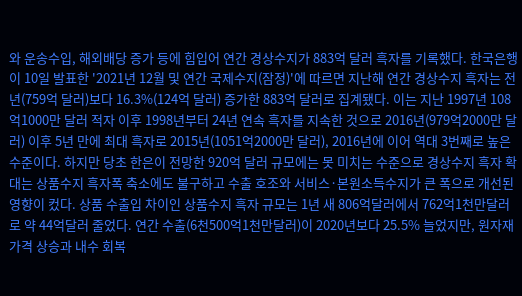와 운송수입, 해외배당 증가 등에 힘입어 연간 경상수지가 883억 달러 흑자를 기록했다. 한국은행이 10일 발표한 '2021년 12월 및 연간 국제수지(잠정)'에 따르면 지난해 연간 경상수지 흑자는 전년(759억 달러)보다 16.3%(124억 달러) 증가한 883억 달러로 집계됐다. 이는 지난 1997년 108억1000만 달러 적자 이후 1998년부터 24년 연속 흑자를 지속한 것으로 2016년(979억2000만 달러) 이후 5년 만에 최대 흑자로 2015년(1051억2000만 달러), 2016년에 이어 역대 3번째로 높은 수준이다. 하지만 당초 한은이 전망한 920억 달러 규모에는 못 미치는 수준으로 경상수지 흑자 확대는 상품수지 흑자폭 축소에도 불구하고 수출 호조와 서비스·본원소득수지가 큰 폭으로 개선된 영향이 컸다. 상품 수출입 차이인 상품수지 흑자 규모는 1년 새 806억달러에서 762억1천만달러로 약 44억달러 줄었다. 연간 수출(6천500억1천만달러)이 2020년보다 25.5% 늘었지만, 원자재 가격 상승과 내수 회복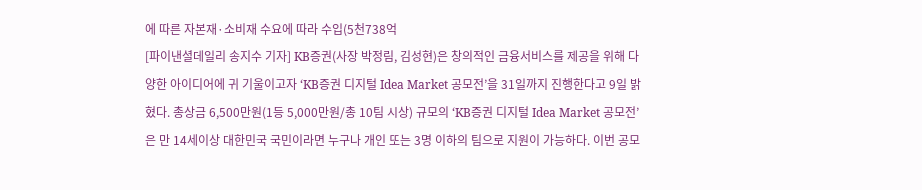에 따른 자본재·소비재 수요에 따라 수입(5천738억
[파이낸셜데일리 송지수 기자] KB증권(사장 박정림, 김성현)은 창의적인 금융서비스를 제공을 위해 다양한 아이디어에 귀 기울이고자 ‘KB증권 디지털 Idea Market 공모전’을 31일까지 진행한다고 9일 밝혔다. 총상금 6,500만원(1등 5,000만원/총 10팀 시상) 규모의 ‘KB증권 디지털 Idea Market 공모전’은 만 14세이상 대한민국 국민이라면 누구나 개인 또는 3명 이하의 팀으로 지원이 가능하다. 이번 공모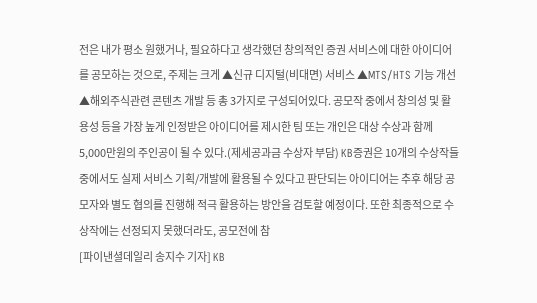전은 내가 평소 원했거나, 필요하다고 생각했던 창의적인 증권 서비스에 대한 아이디어를 공모하는 것으로, 주제는 크게 ▲신규 디지털(비대면) 서비스 ▲MTS/HTS 기능 개선 ▲해외주식관련 콘텐츠 개발 등 총 3가지로 구성되어있다. 공모작 중에서 창의성 및 활용성 등을 가장 높게 인정받은 아이디어를 제시한 팀 또는 개인은 대상 수상과 함께 5,000만원의 주인공이 될 수 있다.(제세공과금 수상자 부담) KB증권은 10개의 수상작들 중에서도 실제 서비스 기획/개발에 활용될 수 있다고 판단되는 아이디어는 추후 해당 공모자와 별도 협의를 진행해 적극 활용하는 방안을 검토할 예정이다. 또한 최종적으로 수상작에는 선정되지 못했더라도, 공모전에 참
[파이낸셜데일리 송지수 기자] KB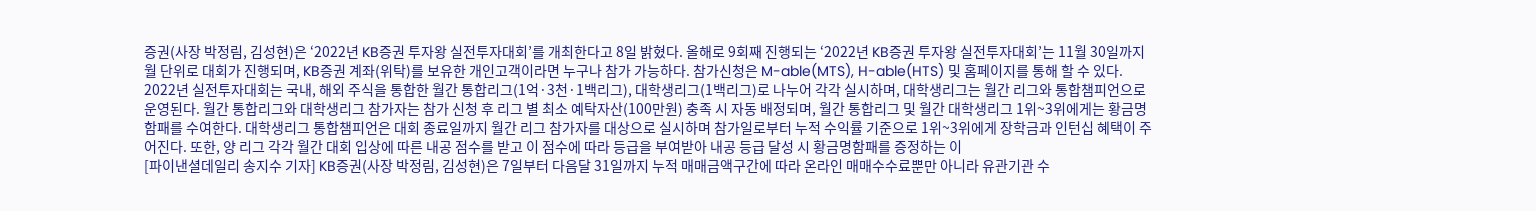증권(사장 박정림, 김성현)은 ‘2022년 KB증권 투자왕 실전투자대회’를 개최한다고 8일 밝혔다. 올해로 9회째 진행되는 ‘2022년 KB증권 투자왕 실전투자대회’는 11월 30일까지 월 단위로 대회가 진행되며, KB증권 계좌(위탁)를 보유한 개인고객이라면 누구나 참가 가능하다. 참가신청은 M-able(MTS), H-able(HTS) 및 홈페이지를 통해 할 수 있다. 2022년 실전투자대회는 국내, 해외 주식을 통합한 월간 통합리그(1억·3천·1백리그), 대학생리그(1백리그)로 나누어 각각 실시하며, 대학생리그는 월간 리그와 통합챔피언으로 운영된다. 월간 통합리그와 대학생리그 참가자는 참가 신청 후 리그 별 최소 예탁자산(100만원) 충족 시 자동 배정되며, 월간 통합리그 및 월간 대학생리그 1위~3위에게는 황금명함패를 수여한다. 대학생리그 통합챔피언은 대회 종료일까지 월간 리그 참가자를 대상으로 실시하며 참가일로부터 누적 수익률 기준으로 1위~3위에게 장학금과 인턴십 혜택이 주어진다. 또한, 양 리그 각각 월간 대회 입상에 따른 내공 점수를 받고 이 점수에 따라 등급을 부여받아 내공 등급 달성 시 황금명함패를 증정하는 이
[파이낸셜데일리 송지수 기자] KB증권(사장 박정림, 김성현)은 7일부터 다음달 31일까지 누적 매매금액구간에 따라 온라인 매매수수료뿐만 아니라 유관기관 수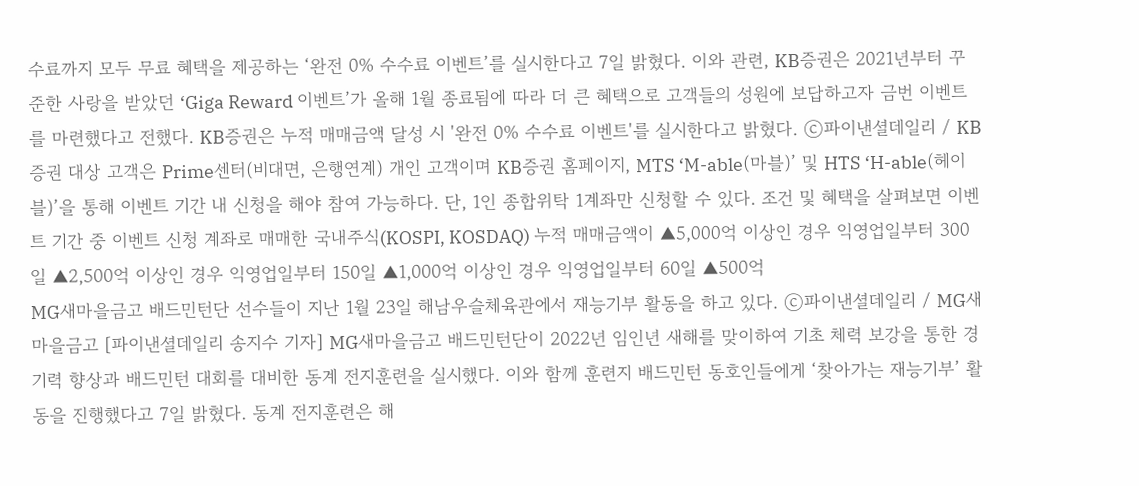수료까지 모두 무료 혜택을 제공하는 ‘완전 0% 수수료 이벤트’를 실시한다고 7일 밝혔다. 이와 관련, KB증권은 2021년부터 꾸준한 사랑을 받았던 ‘Giga Reward 이벤트’가 올해 1월 종료됨에 따라 더 큰 혜택으로 고객들의 성원에 보답하고자 금번 이벤트를 마련했다고 전했다. KB증권은 누적 매매금액 달성 시 '완전 0% 수수료 이벤트'를 실시한다고 밝혔다. ⓒ파이낸셜데일리 / KB증권 대상 고객은 Prime센터(비대면, 은행연계) 개인 고객이며 KB증권 홈페이지, MTS ‘M-able(마블)’ 및 HTS ‘H-able(헤이블)’을 통해 이벤트 기간 내 신청을 해야 참여 가능하다. 단, 1인 종합위탁 1계좌만 신청할 수 있다. 조건 및 혜택을 살펴보면 이벤트 기간 중 이벤트 신청 계좌로 매매한 국내주식(KOSPI, KOSDAQ) 누적 매매금액이 ▲5,000억 이상인 경우 익영업일부터 300일 ▲2,500억 이상인 경우 익영업일부터 150일 ▲1,000억 이상인 경우 익영업일부터 60일 ▲500억
MG새마을금고 배드민턴단 선수들이 지난 1월 23일 해남우슬체육관에서 재능기부 활동을 하고 있다. ⓒ파이낸셜데일리 / MG새마을금고 [파이낸셜데일리 송지수 기자] MG새마을금고 배드민턴단이 2022년 임인년 새해를 맞이하여 기초 체력 보강을 통한 경기력 향상과 배드민턴 대회를 대비한 동계 전지훈련을 실시했다. 이와 함께 훈련지 배드민턴 동호인들에게 ‘찾아가는 재능기부’ 활동을 진행했다고 7일 밝혔다. 동계 전지훈련은 해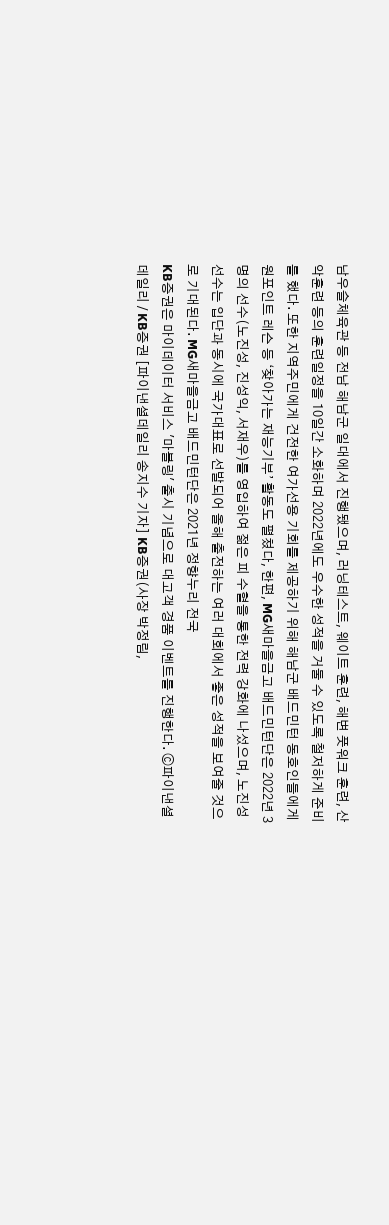남우슬체육관 등 전남 해남군 일대에서 진행됐으며, 러닝테스트, 웨이트 훈련, 해변 풋워크 훈련, 산악훈련 등의 훈련일정을 10일간 소화하며 2022년에도 우수한 성적을 거둘 수 있도록 철저하게 준비를 했다. 또한 지역주민에게 건전한 여가선용 기회를 제공하기 위해 해남군 배드민턴 동호인들에게 원포인트 레슨 등 ‘찾아가는 재능기부’ 활동도 펼쳤다, 한편, MG새마을금고 배드민턴단은 2022년 3명의 선수(노진성, 진성익, 서재우)를 영입하여 젊은 피 수혈을 통한 전력 강화에 나섰으며, 노진성 선수는 입단과 동시에 국가대표로 선발되어 올해 출전하는 여러 대회에서 좋은 성적을 보여줄 것으로 기대된다. MG새마을금고 배드민턴단은 2021년 정향누리 전국
KB증권은 마이데이터 서비스 '마블링' 출시 기념으로 대고객 경품 이벤트를 진행한다. ⓒ파이낸셜데일리 / KB증권 [파이낸셜데일리 송지수 기자] KB증권(사장 박정림,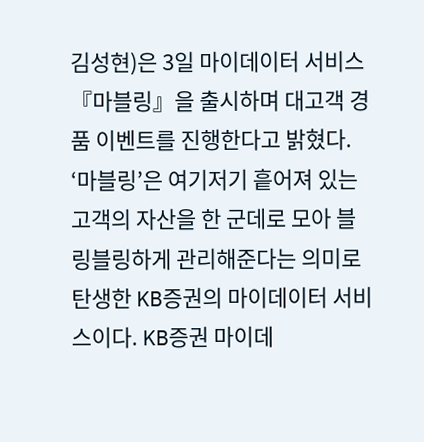김성현)은 3일 마이데이터 서비스 『마블링』을 출시하며 대고객 경품 이벤트를 진행한다고 밝혔다. ‘마블링’은 여기저기 흩어져 있는 고객의 자산을 한 군데로 모아 블링블링하게 관리해준다는 의미로 탄생한 KB증권의 마이데이터 서비스이다. KB증권 마이데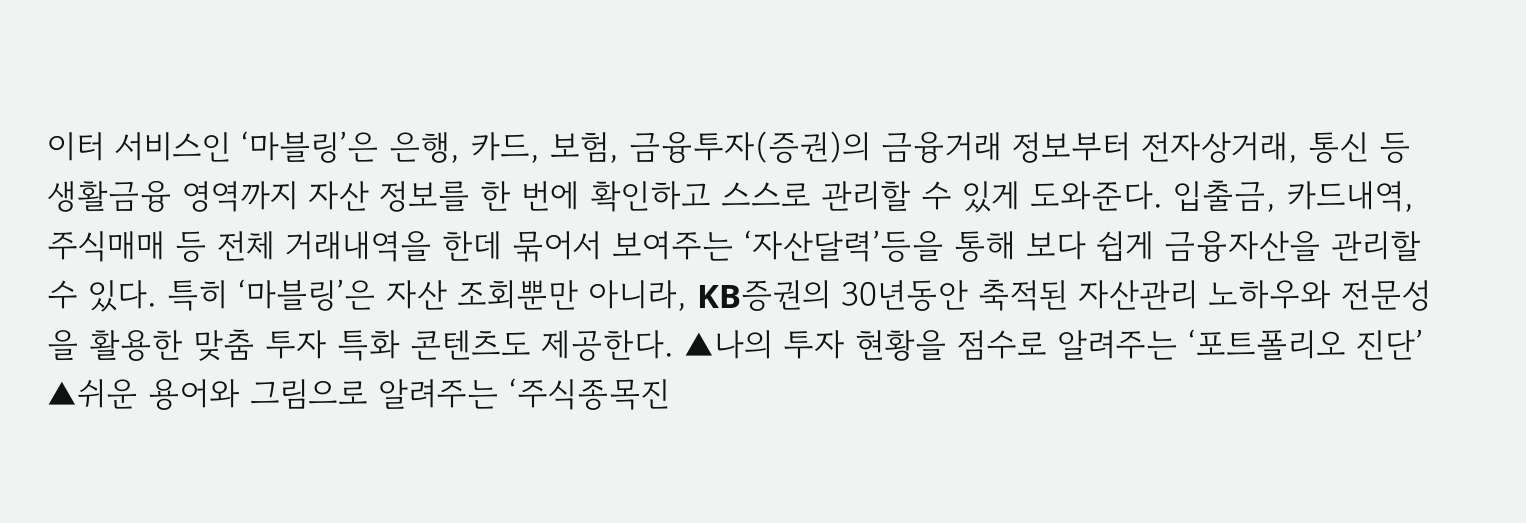이터 서비스인 ‘마블링’은 은행, 카드, 보험, 금융투자(증권)의 금융거래 정보부터 전자상거래, 통신 등 생활금융 영역까지 자산 정보를 한 번에 확인하고 스스로 관리할 수 있게 도와준다. 입출금, 카드내역, 주식매매 등 전체 거래내역을 한데 묶어서 보여주는 ‘자산달력’등을 통해 보다 쉽게 금융자산을 관리할 수 있다. 특히 ‘마블링’은 자산 조회뿐만 아니라, KB증권의 30년동안 축적된 자산관리 노하우와 전문성을 활용한 맞춤 투자 특화 콘텐츠도 제공한다. ▲나의 투자 현황을 점수로 알려주는 ‘포트폴리오 진단’ ▲쉬운 용어와 그림으로 알려주는 ‘주식종목진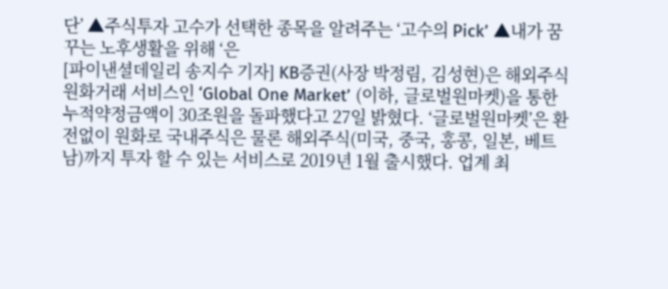단’ ▲주식투자 고수가 선택한 종목을 알려주는 ‘고수의 Pick’ ▲내가 꿈꾸는 노후생활을 위해 ‘은
[파이낸셜데일리 송지수 기자] KB증권(사장 박정림, 김성현)은 해외주식 원화거래 서비스인 ‘Global One Market’ (이하, 글로벌원마켓)을 통한 누적약정금액이 30조원을 돌파했다고 27일 밝혔다. ‘글로벌원마켓’은 환전없이 원화로 국내주식은 물론 해외주식(미국, 중국, 홍콩, 일본, 베트남)까지 투자 할 수 있는 서비스로 2019년 1월 출시했다. 업계 최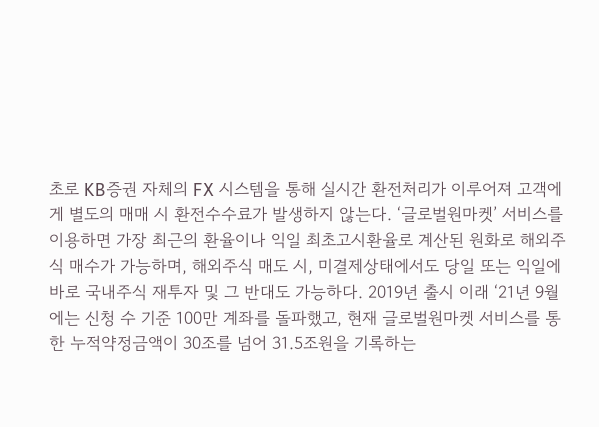초로 KB증권 자체의 FX 시스템을 통해 실시간 환전처리가 이루어져 고객에게 별도의 매매 시 환전수수료가 발생하지 않는다. ‘글로벌원마켓’ 서비스를 이용하면 가장 최근의 환율이나 익일 최초고시환율로 계산된 원화로 해외주식 매수가 가능하며, 해외주식 매도 시, 미결제상태에서도 당일 또는 익일에 바로 국내주식 재투자 및 그 반대도 가능하다. 2019년 출시 이래 ‘21년 9월에는 신청 수 기준 100만 계좌를 돌파했고, 현재 글로벌원마켓 서비스를 통한 누적약정금액이 30조를 넘어 31.5조원을 기록하는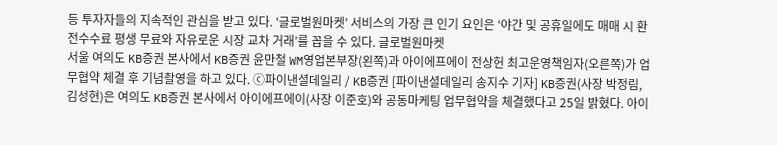등 투자자들의 지속적인 관심을 받고 있다. ‘글로벌원마켓’ 서비스의 가장 큰 인기 요인은 ‘야간 및 공휴일에도 매매 시 환전수수료 평생 무료와 자유로운 시장 교차 거래’를 꼽을 수 있다. 글로벌원마켓
서울 여의도 KB증권 본사에서 KB증권 윤만철 WM영업본부장(왼쪽)과 아이에프에이 전상헌 최고운영책임자(오른쪽)가 업무협약 체결 후 기념촬영을 하고 있다. ⓒ파이낸셜데일리 / KB증권 [파이낸셜데일리 송지수 기자] KB증권(사장 박정림, 김성현)은 여의도 KB증권 본사에서 아이에프에이(사장 이준호)와 공동마케팅 업무협약을 체결했다고 25일 밝혔다. 아이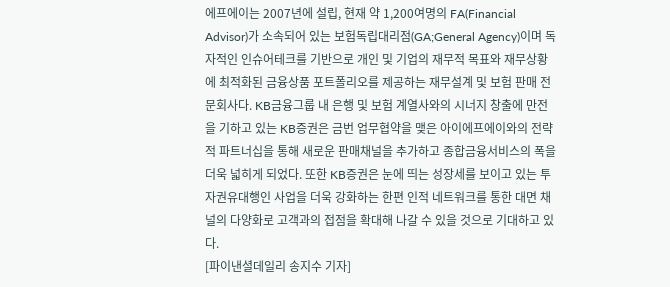에프에이는 2007년에 설립, 현재 약 1,200여명의 FA(Financial Advisor)가 소속되어 있는 보험독립대리점(GA;General Agency)이며 독자적인 인슈어테크를 기반으로 개인 및 기업의 재무적 목표와 재무상황에 최적화된 금융상품 포트폴리오를 제공하는 재무설계 및 보험 판매 전문회사다. KB금융그룹 내 은행 및 보험 계열사와의 시너지 창출에 만전을 기하고 있는 KB증권은 금번 업무협약을 맺은 아이에프에이와의 전략적 파트너십을 통해 새로운 판매채널을 추가하고 종합금융서비스의 폭을 더욱 넓히게 되었다. 또한 KB증권은 눈에 띄는 성장세를 보이고 있는 투자권유대행인 사업을 더욱 강화하는 한편 인적 네트워크를 통한 대면 채널의 다양화로 고객과의 접점을 확대해 나갈 수 있을 것으로 기대하고 있다.
[파이낸셜데일리 송지수 기자]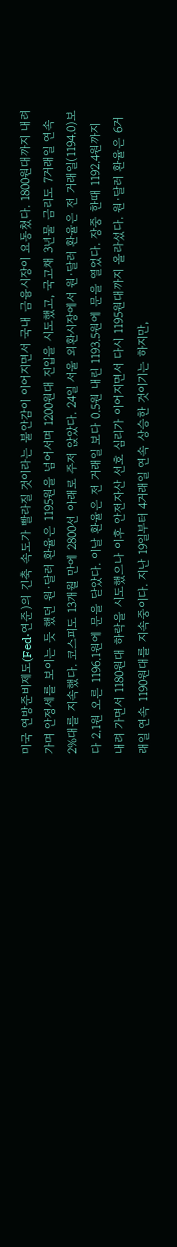미국 연방준비제도(Fed·연준)의 긴축 속도가 빨라질 것이라는 불안감이 이어지면서 국내 금융시장이 요동쳤다. 1800원대까지 내려가며 안정세를 보이는 듯 했던 원·달러 환율은 1195원을 넘어서며 1200원대 진입을 시도했고, 국고채 3년물 금리도 7거래일 연속 2%대를 지속했다. 코스피도 13개월 만에 2800선 아래로 주저 앉았다. 24일 서울 외환시장에서 원·달러 환율은 전 거래일(1194.0)보다 2.1원 오른 1196.1원에 문을 닫았다. 이날 환율은 전 거래일 보다 0.5원 내린 1193.5원에 문을 열었다. 장중 한때 1192.4원까지 내려 가면서 1180원대 하락을 시도했으나 이후 안전자산 선호 심리가 이어지면서 다시 1195원대까지 올라섰다. 원·달러 환율은 6거래일 연속 1190원대를 지속중이다. 지난 19일부터 4거래일 연속 상승한 것이기는 하지만,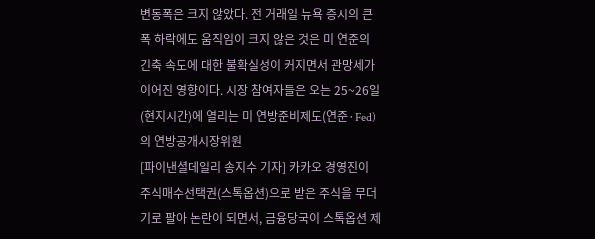변동폭은 크지 않았다. 전 거래일 뉴욕 증시의 큰 폭 하락에도 움직임이 크지 않은 것은 미 연준의 긴축 속도에 대한 불확실성이 커지면서 관망세가 이어진 영향이다. 시장 참여자들은 오는 25~26일(현지시간)에 열리는 미 연방준비제도(연준·Fed)의 연방공개시장위원
[파이낸셜데일리 송지수 기자] 카카오 경영진이 주식매수선택권(스톡옵션)으로 받은 주식을 무더기로 팔아 논란이 되면서, 금융당국이 스톡옵션 제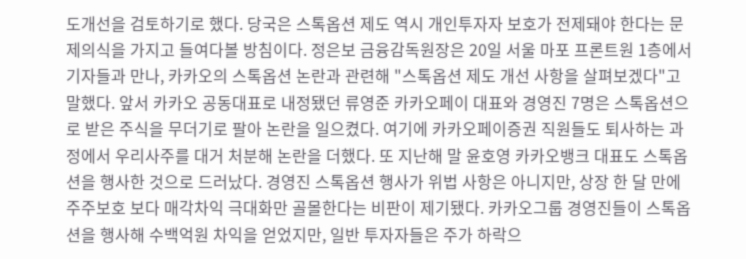도개선을 검토하기로 했다. 당국은 스톡옵션 제도 역시 개인투자자 보호가 전제돼야 한다는 문제의식을 가지고 들여다볼 방침이다. 정은보 금융감독원장은 20일 서울 마포 프론트원 1층에서 기자들과 만나, 카카오의 스톡옵션 논란과 관련해 "스톡옵션 제도 개선 사항을 살펴보겠다"고 말했다. 앞서 카카오 공동대표로 내정됐던 류영준 카카오페이 대표와 경영진 7명은 스톡옵션으로 받은 주식을 무더기로 팔아 논란을 일으켰다. 여기에 카카오페이증권 직원들도 퇴사하는 과정에서 우리사주를 대거 처분해 논란을 더했다. 또 지난해 말 윤호영 카카오뱅크 대표도 스톡옵션을 행사한 것으로 드러났다. 경영진 스톡옵션 행사가 위법 사항은 아니지만, 상장 한 달 만에 주주보호 보다 매각차익 극대화만 골몰한다는 비판이 제기됐다. 카카오그룹 경영진들이 스톡옵션을 행사해 수백억원 차익을 얻었지만, 일반 투자자들은 주가 하락으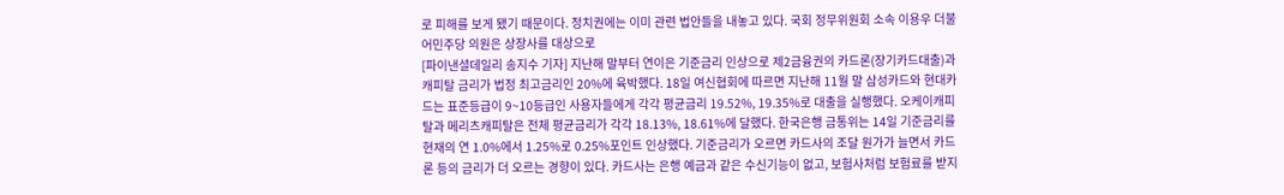로 피해를 보게 됐기 때문이다. 정치권에는 이미 관련 법안들을 내놓고 있다. 국회 정무위원회 소속 이용우 더불어민주당 의원은 상장사를 대상으로
[파이낸셜데일리 송지수 기자] 지난해 말부터 연이은 기준금리 인상으로 제2금융권의 카드론(장기카드대출)과 캐피탈 금리가 법정 최고금리인 20%에 육박했다. 18일 여신협회에 따르면 지난해 11월 말 삼성카드와 현대카드는 표준등급이 9~10등급인 사용자들에게 각각 평균금리 19.52%, 19.35%로 대출을 실행했다. 오케이캐피탈과 메리츠캐피탈은 전체 평균금리가 각각 18.13%, 18.61%에 달했다. 한국은행 금통위는 14일 기준금리를 현재의 연 1.0%에서 1.25%로 0.25%포인트 인상했다. 기준금리가 오르면 카드사의 조달 원가가 늘면서 카드론 등의 금리가 더 오르는 경향이 있다. 카드사는 은행 예금과 같은 수신기능이 없고, 보험사처럼 보험료를 받지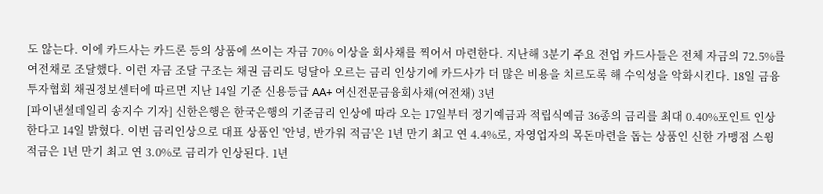도 않는다. 이에 카드사는 카드론 등의 상품에 쓰이는 자금 70% 이상을 회사채를 찍어서 마련한다. 지난해 3분기 주요 전업 카드사들은 전체 자금의 72.5%를 여전채로 조달했다. 이런 자금 조달 구조는 채권 금리도 덩달아 오르는 금리 인상기에 카드사가 더 많은 비용을 치르도록 해 수익성을 악화시킨다. 18일 금융투자협회 채권정보센터에 따르면 지난 14일 기준 신용등급 AA+ 여신전문금융회사채(여전채) 3년
[파이낸셜데일리 송지수 기자] 신한은행은 한국은행의 기준금리 인상에 따라 오는 17일부터 정기예금과 적립식예금 36종의 금리를 최대 0.40%포인트 인상한다고 14일 밝혔다. 이번 금리인상으로 대표 상품인 '안녕, 반가워 적금'은 1년 만기 최고 연 4.4%로, 자영업자의 목돈마련을 돕는 상품인 신한 가맹점 스윙 적금은 1년 만기 최고 연 3.0%로 금리가 인상된다. 1년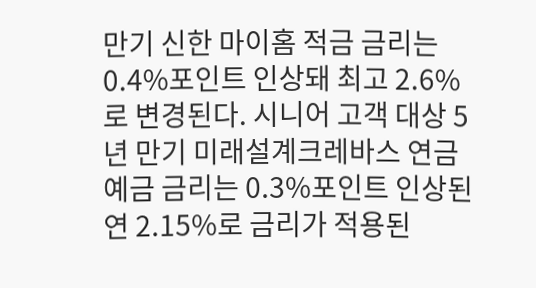만기 신한 마이홈 적금 금리는 0.4%포인트 인상돼 최고 2.6%로 변경된다. 시니어 고객 대상 5년 만기 미래설계크레바스 연금예금 금리는 0.3%포인트 인상된 연 2.15%로 금리가 적용된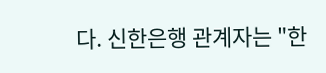다. 신한은행 관계자는 "한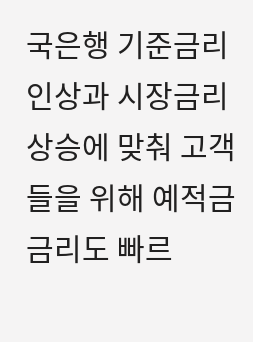국은행 기준금리 인상과 시장금리 상승에 맞춰 고객들을 위해 예적금 금리도 빠르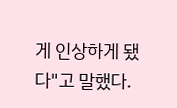게 인상하게 됐다"고 말했다.